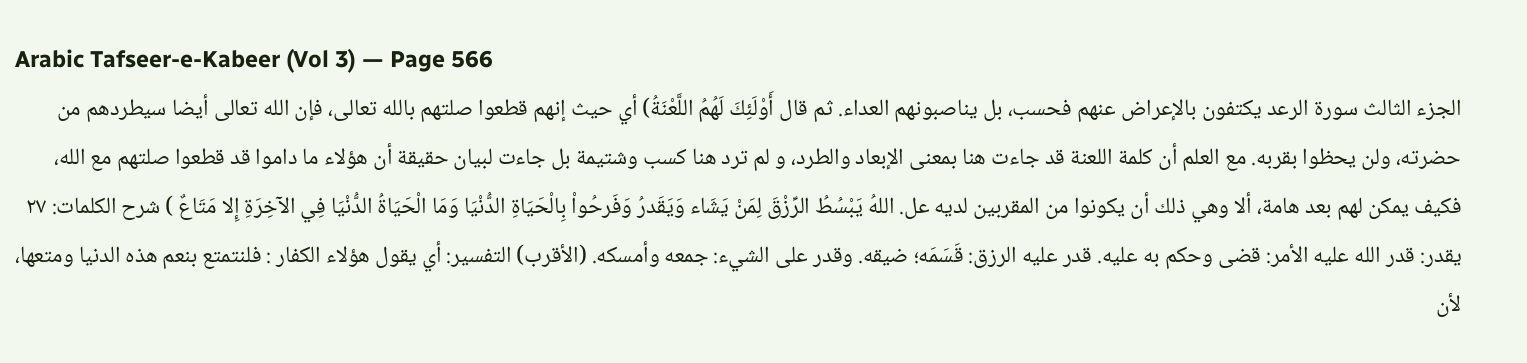Arabic Tafseer-e-Kabeer (Vol 3) — Page 566
الجزء الثالث سورة الرعد يكتفون بالإعراض عنهم فحسب، بل يناصبونهم العداء. ثم قال أَوْلَئِكَ لَهُمُ اللَّعْنَةُ) أي حيث إنهم قطعوا صلتهم بالله تعالى، فإن الله تعالى أيضا سيطردهم من حضرته، ولن يحظوا بقربه. مع العلم أن كلمة اللعنة قد جاءت هنا بمعنى الإبعاد والطرد، و لم ترد هنا كسب وشتيمة بل جاءت لبيان حقيقة أن هؤلاء ما داموا قد قطعوا صلتهم مع الله، فكيف يمكن لهم بعد هامة، ألا وهي ذلك أن يكونوا من المقربين لديه عل. اللهُ يَبْسُطُ الرِّزْقَ لِمَنْ يَشَاء وَيَقَدرُ وَفَرحُواْ بِالْحَيَاةِ الدُّنْيَا وَمَا الْحَيَاةُ الدُّنْيَا فِي الآخِرَةِ إِلا مَتَاعٌ ) شرح الكلمات: ۲۷ يقدر: قدر الله عليه الأمر: قضى وحكم به عليه. قدر عليه الرزق: قَسَمَه؛ ضيقه. وقدر على الشيء: جمعه وأمسكه. (الأقرب) التفسير: أي يقول هؤلاء الكفار : فلنتمتع بنعم هذه الدنيا ومتعها، لأن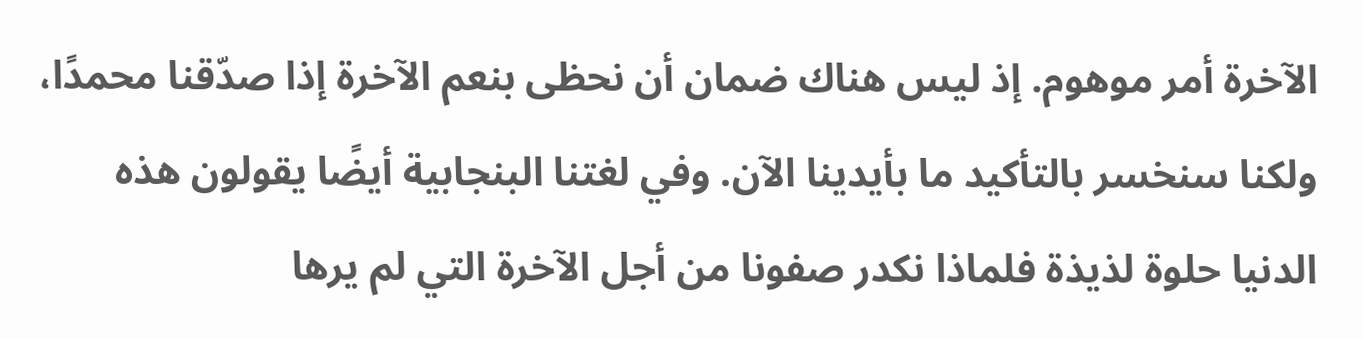الآخرة أمر موهوم. إذ ليس هناك ضمان أن نحظى بنعم الآخرة إذا صدّقنا محمدًا، ولكنا سنخسر بالتأكيد ما بأيدينا الآن. وفي لغتنا البنجابية أيضًا يقولون هذه الدنيا حلوة لذيذة فلماذا نكدر صفونا من أجل الآخرة التي لم يرها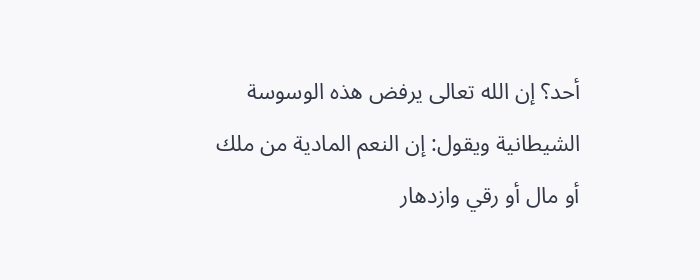أحد؟ إن الله تعالى يرفض هذه الوسوسة الشيطانية ويقول: إن النعم المادية من ملك أو مال أو رقي وازدهار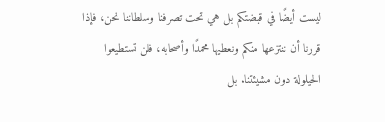ليست أيضًا في قبضتكم بل هي تحت تصرفنا وسلطاننا نحن، فإذا قررنا أن ننتزعها منكم ونعطيها محمدًا وأصحابه، فلن تستطيعوا الحيلولة دون مشيئتنا. بل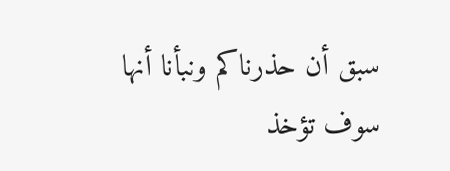سبق أن حذرناكم ونبأنا أنها سوف تؤخذ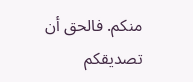منكم. فالحق أن تصديقكم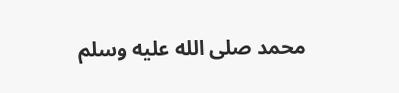محمد صلى الله عليه وسلم